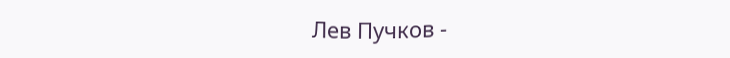Лев Пучков -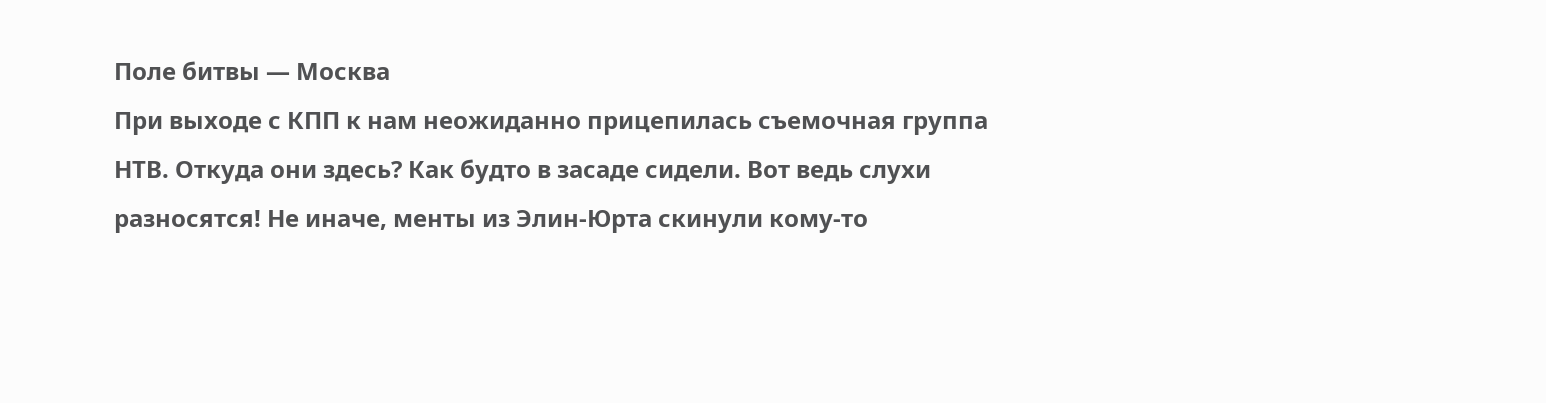Поле битвы — Москва
При выходе с КПП к нам неожиданно прицепилась съемочная группа НТВ. Откуда они здесь? Как будто в засаде сидели. Вот ведь слухи разносятся! Не иначе, менты из Элин-Юрта скинули кому-то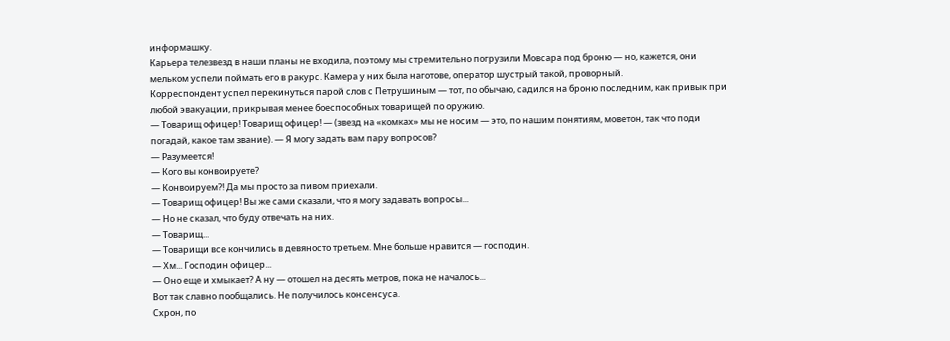информашку.
Карьера телезвезд в наши планы не входила, поэтому мы стремительно погрузили Мовсара под броню — но, кажется, они мельком успели поймать его в ракурс. Камера у них была наготове, оператор шустрый такой, проворный.
Корреспондент успел перекинуться парой слов с Петрушиным — тот, по обычаю, садился на броню последним, как привык при любой эвакуации, прикрывая менее боеспособных товарищей по оружию.
— Товарищ офицер! Товарищ офицер! — (звезд на «комках» мы не носим — это, по нашим понятиям, моветон, так что поди погадай, какое там звание). — Я могу задать вам пару вопросов?
— Разумеется!
— Кого вы конвоируете?
— Конвоируем?! Да мы просто за пивом приехали.
— Товарищ офицер! Вы же сами сказали, что я могу задавать вопросы...
— Но не сказал, что буду отвечать на них.
— Товарищ...
— Товарищи все кончились в девяносто третьем. Мне больше нравится — господин.
— Хм... Господин офицер...
— Оно еще и хмыкает? А ну — отошел на десять метров, пока не началось...
Вот так славно пообщались. Не получилось консенсуса.
Схрон, по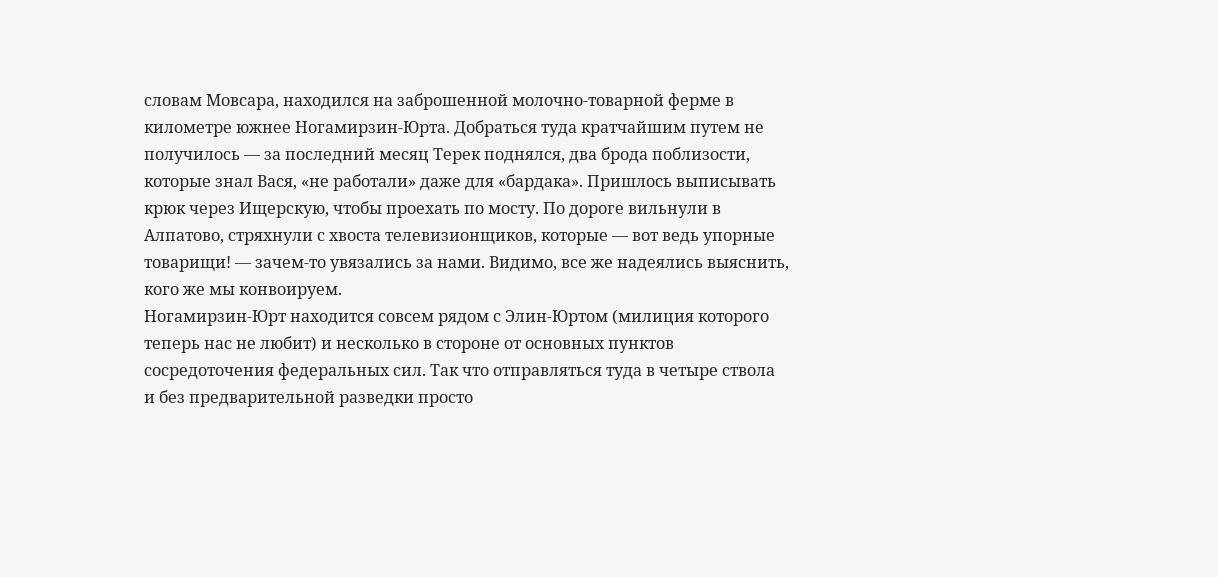словам Мовсара, находился на заброшенной молочно-товарной ферме в километре южнее Ногамирзин-Юрта. Добраться туда кратчайшим путем не получилось — за последний месяц Терек поднялся, два брода поблизости, которые знал Вася, «не работали» даже для «бардака». Пришлось выписывать крюк через Ищерскую, чтобы проехать по мосту. По дороге вильнули в Алпатово, стряхнули с хвоста телевизионщиков, которые — вот ведь упорные товарищи! — зачем-то увязались за нами. Видимо, все же надеялись выяснить, кого же мы конвоируем.
Ногамирзин-Юрт находится совсем рядом с Элин-Юртом (милиция которого теперь нас не любит) и несколько в стороне от основных пунктов сосредоточения федеральных сил. Так что отправляться туда в четыре ствола и без предварительной разведки просто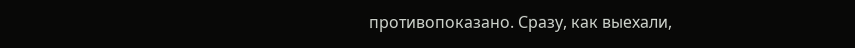противопоказано. Сразу, как выехали,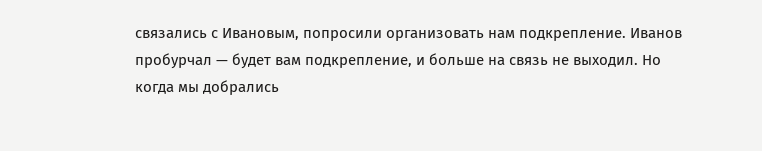связались с Ивановым, попросили организовать нам подкрепление. Иванов пробурчал — будет вам подкрепление, и больше на связь не выходил. Но когда мы добрались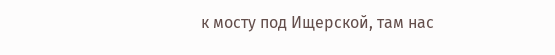к мосту под Ищерской, там нас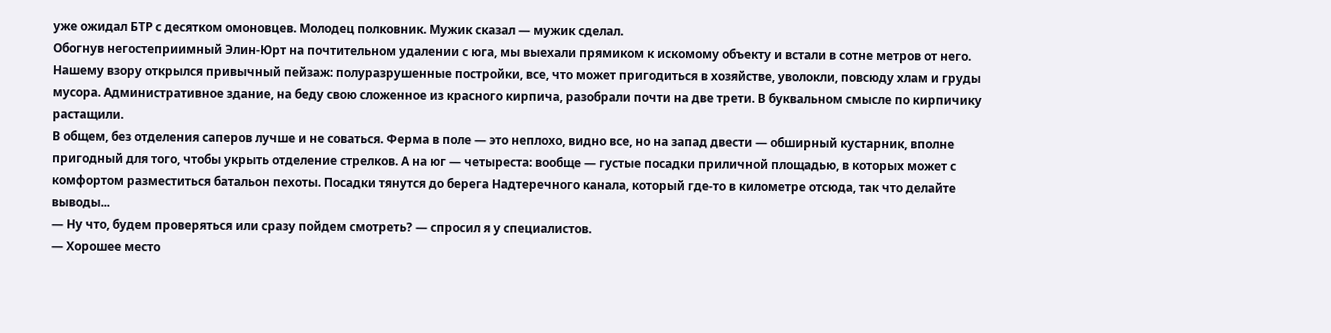уже ожидал БТР с десятком омоновцев. Молодец полковник. Мужик сказал — мужик сделал.
Обогнув негостеприимный Элин-Юрт на почтительном удалении с юга, мы выехали прямиком к искомому объекту и встали в сотне метров от него. Нашему взору открылся привычный пейзаж: полуразрушенные постройки, все, что может пригодиться в хозяйстве, уволокли, повсюду хлам и груды мусора. Административное здание, на беду свою сложенное из красного кирпича, разобрали почти на две трети. В буквальном смысле по кирпичику растащили.
В общем, без отделения саперов лучше и не соваться. Ферма в поле — это неплохо, видно все, но на запад двести — обширный кустарник, вполне пригодный для того, чтобы укрыть отделение стрелков. А на юг — четыреста: вообще — густые посадки приличной площадью, в которых может с комфортом разместиться батальон пехоты. Посадки тянутся до берега Надтеречного канала, который где-то в километре отсюда, так что делайте выводы...
— Ну что, будем проверяться или сразу пойдем смотреть? — спросил я у специалистов.
— Хорошее место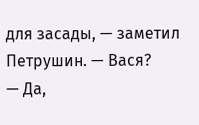для засады, — заметил Петрушин. — Вася?
— Да,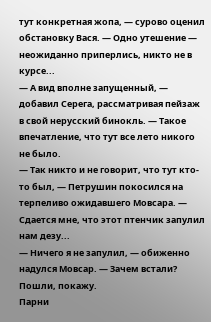тут конкретная жопа, — сурово оценил обстановку Вася. — Одно утешение — неожиданно приперлись, никто не в курсе...
— А вид вполне запущенный, — добавил Серега, рассматривая пейзаж в свой нерусский бинокль. — Такое впечатление, что тут все лето никого не было.
— Так никто и не говорит, что тут кто-то был, — Петрушин покосился на терпеливо ожидавшего Мовсара. — Сдается мне, что этот птенчик запулил нам дезу...
— Ничего я не запулил, — обиженно надулся Мовсар. — Зачем встали? Пошли, покажу.
Парни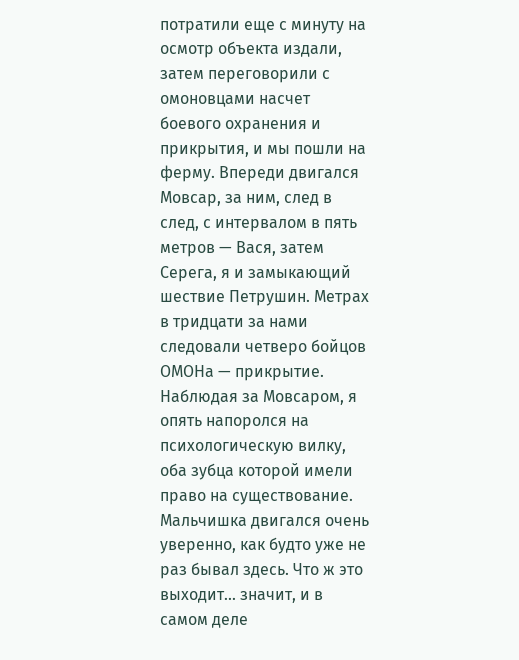потратили еще с минуту на осмотр объекта издали, затем переговорили с омоновцами насчет боевого охранения и прикрытия, и мы пошли на ферму. Впереди двигался Мовсар, за ним, след в след, с интервалом в пять метров — Вася, затем Серега, я и замыкающий шествие Петрушин. Метрах в тридцати за нами следовали четверо бойцов ОМОНа — прикрытие.
Наблюдая за Мовсаром, я опять напоролся на психологическую вилку, оба зубца которой имели право на существование. Мальчишка двигался очень уверенно, как будто уже не раз бывал здесь. Что ж это выходит... значит, и в самом деле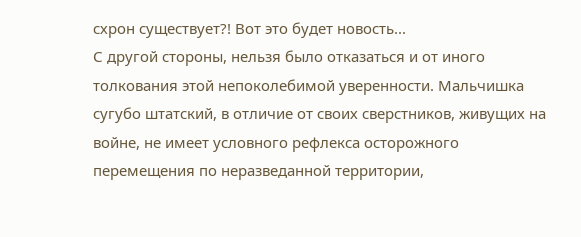схрон существует?! Вот это будет новость...
С другой стороны, нельзя было отказаться и от иного толкования этой непоколебимой уверенности. Мальчишка сугубо штатский, в отличие от своих сверстников, живущих на войне, не имеет условного рефлекса осторожного перемещения по неразведанной территории,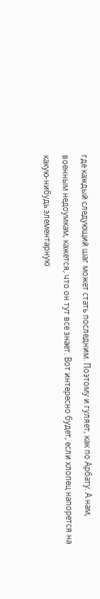где каждый следующий шаг может стать последним. Поэтому и гуляет, как по Арбату. А нам, военным недоумкам, кажется, что он тут все знает. Вот интересно будет, если хлопец напорется на какую-нибудь элементарную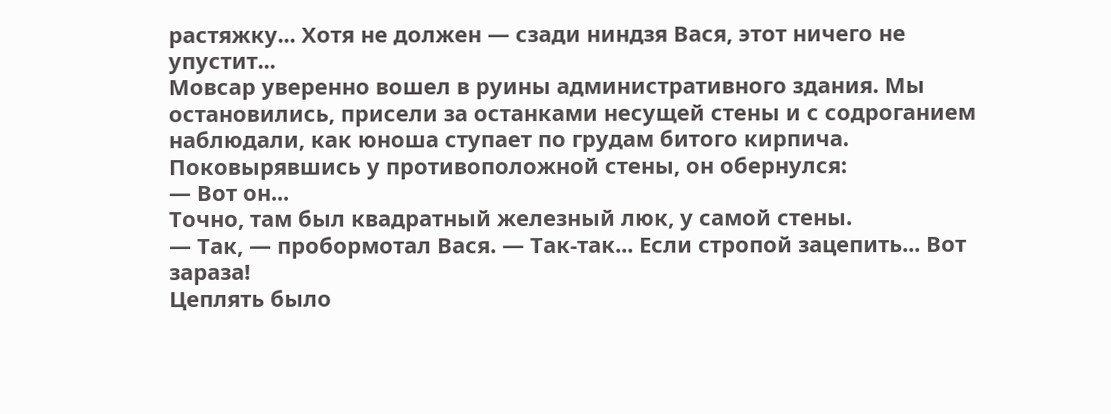растяжку... Хотя не должен — сзади ниндзя Вася, этот ничего не упустит...
Мовсар уверенно вошел в руины административного здания. Мы остановились, присели за останками несущей стены и с содроганием наблюдали, как юноша ступает по грудам битого кирпича. Поковырявшись у противоположной стены, он обернулся:
— Вот он...
Точно, там был квадратный железный люк, у самой стены.
— Так, — пробормотал Вася. — Так-так... Если стропой зацепить... Вот зараза!
Цеплять было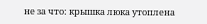не за что: крышка люка утоплена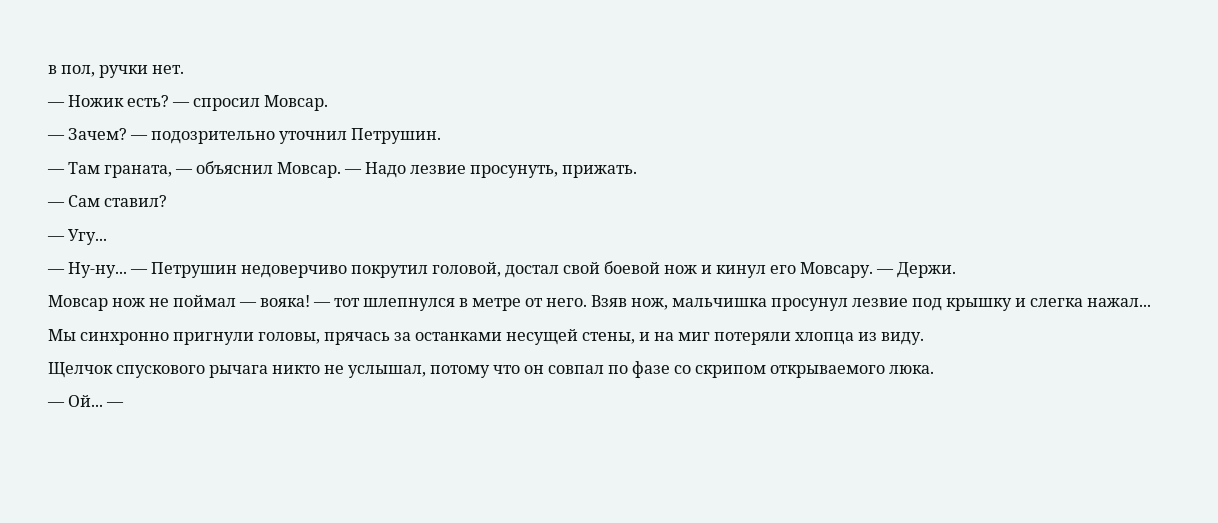в пол, ручки нет.
— Ножик есть? — спросил Мовсар.
— Зачем? — подозрительно уточнил Петрушин.
— Там граната, — объяснил Мовсар. — Надо лезвие просунуть, прижать.
— Сам ставил?
— Угу...
— Ну-ну... — Петрушин недоверчиво покрутил головой, достал свой боевой нож и кинул его Мовсару. — Держи.
Мовсар нож не поймал — вояка! — тот шлепнулся в метре от него. Взяв нож, мальчишка просунул лезвие под крышку и слегка нажал...
Мы синхронно пригнули головы, прячась за останками несущей стены, и на миг потеряли хлопца из виду.
Щелчок спускового рычага никто не услышал, потому что он совпал по фазе со скрипом открываемого люка.
— Ой... —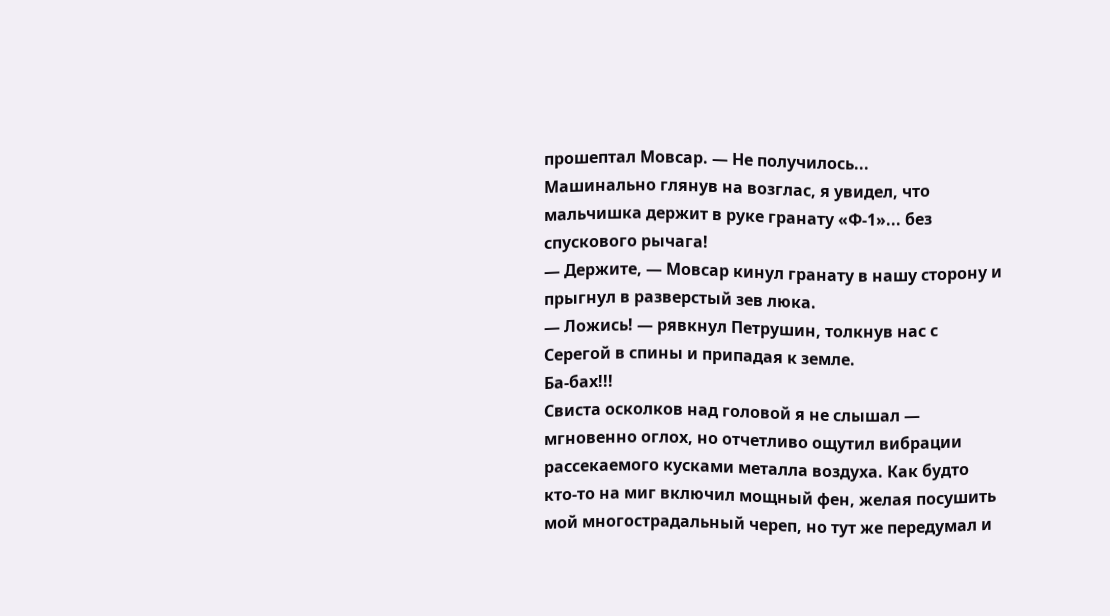прошептал Мовсар. — Не получилось...
Машинально глянув на возглас, я увидел, что мальчишка держит в руке гранату «Ф-1»... без спускового рычага!
— Держите, — Мовсар кинул гранату в нашу сторону и прыгнул в разверстый зев люка.
— Ложись! — рявкнул Петрушин, толкнув нас с Серегой в спины и припадая к земле.
Ба-бах!!!
Свиста осколков над головой я не слышал — мгновенно оглох, но отчетливо ощутил вибрации рассекаемого кусками металла воздуха. Как будто кто-то на миг включил мощный фен, желая посушить мой многострадальный череп, но тут же передумал и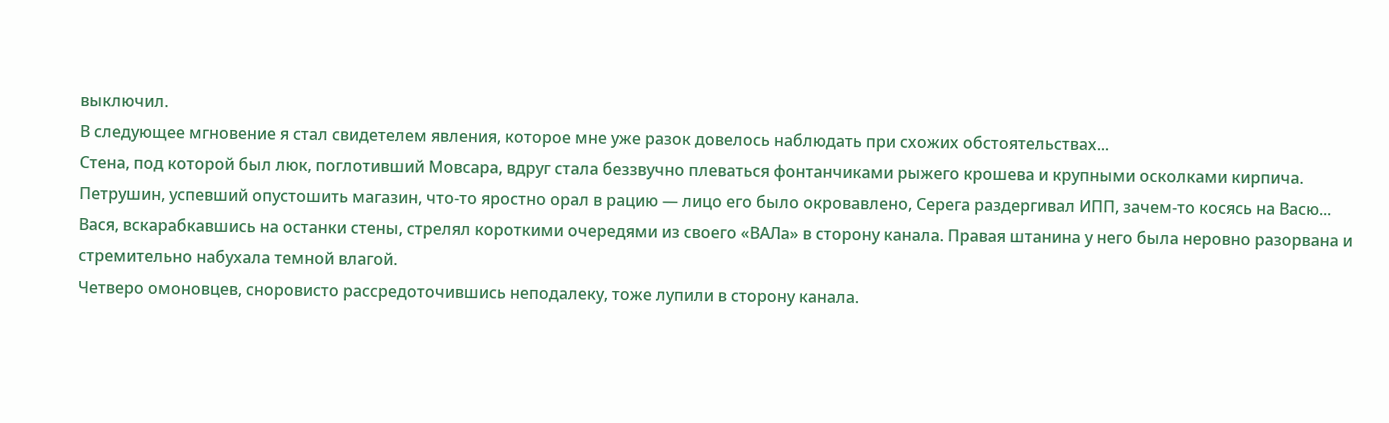выключил.
В следующее мгновение я стал свидетелем явления, которое мне уже разок довелось наблюдать при схожих обстоятельствах...
Стена, под которой был люк, поглотивший Мовсара, вдруг стала беззвучно плеваться фонтанчиками рыжего крошева и крупными осколками кирпича.
Петрушин, успевший опустошить магазин, что-то яростно орал в рацию — лицо его было окровавлено, Серега раздергивал ИПП, зачем-то косясь на Васю...
Вася, вскарабкавшись на останки стены, стрелял короткими очередями из своего «ВАЛа» в сторону канала. Правая штанина у него была неровно разорвана и стремительно набухала темной влагой.
Четверо омоновцев, сноровисто рассредоточившись неподалеку, тоже лупили в сторону канала.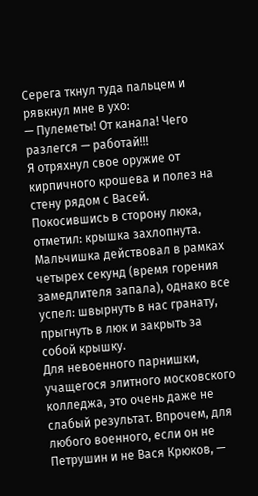Серега ткнул туда пальцем и рявкнул мне в ухо:
— Пулеметы! От канала! Чего разлегся — работай!!!
Я отряхнул свое оружие от кирпичного крошева и полез на стену рядом с Васей. Покосившись в сторону люка, отметил: крышка захлопнута.
Мальчишка действовал в рамках четырех секунд (время горения замедлителя запала), однако все успел: швырнуть в нас гранату, прыгнуть в люк и закрыть за собой крышку.
Для невоенного парнишки, учащегося элитного московского колледжа, это очень даже не слабый результат. Впрочем, для любого военного, если он не Петрушин и не Вася Крюков, —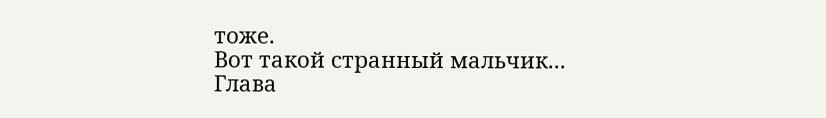тоже.
Вот такой странный мальчик...
Глава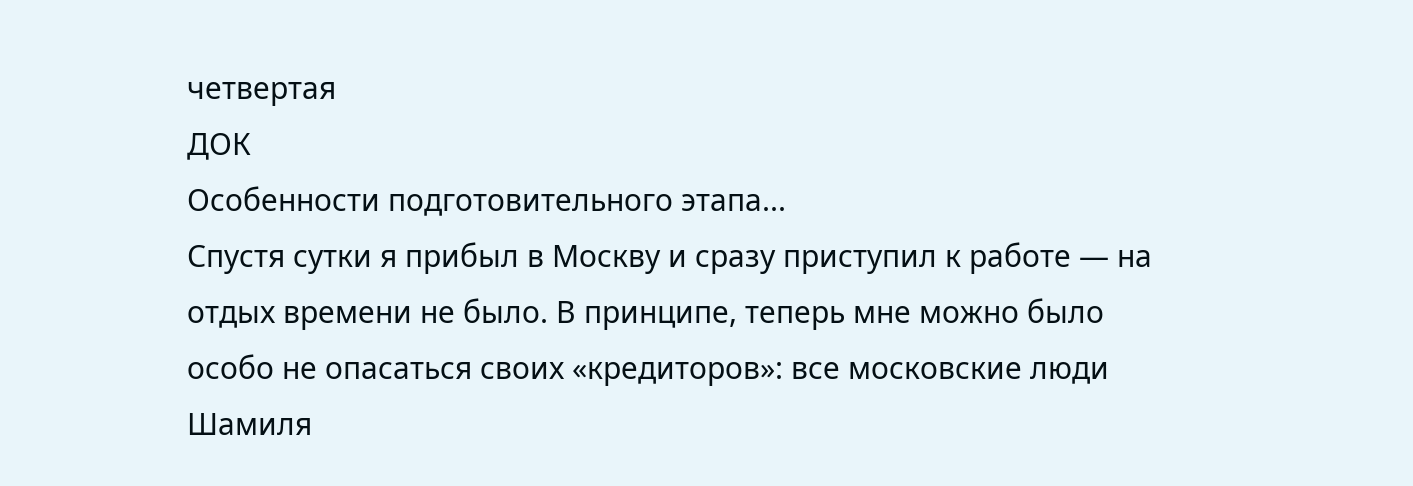четвертая
ДОК
Особенности подготовительного этапа...
Спустя сутки я прибыл в Москву и сразу приступил к работе — на отдых времени не было. В принципе, теперь мне можно было особо не опасаться своих «кредиторов»: все московские люди Шамиля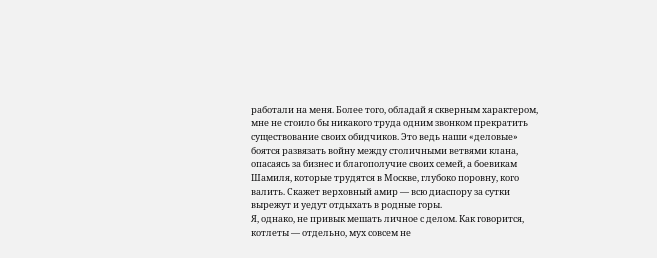работали на меня. Более того, обладай я скверным характером, мне не стоило бы никакого труда одним звонком прекратить существование своих обидчиков. Это ведь наши «деловые» боятся развязать войну между столичными ветвями клана, опасаясь за бизнес и благополучие своих семей, а боевикам Шамиля, которые трудятся в Москве, глубоко поровну, кого валить. Скажет верховный амир — всю диаспору за сутки вырежут и уедут отдыхать в родные горы.
Я, однако, не привык мешать личное с делом. Как говорится, котлеты — отдельно, мух совсем не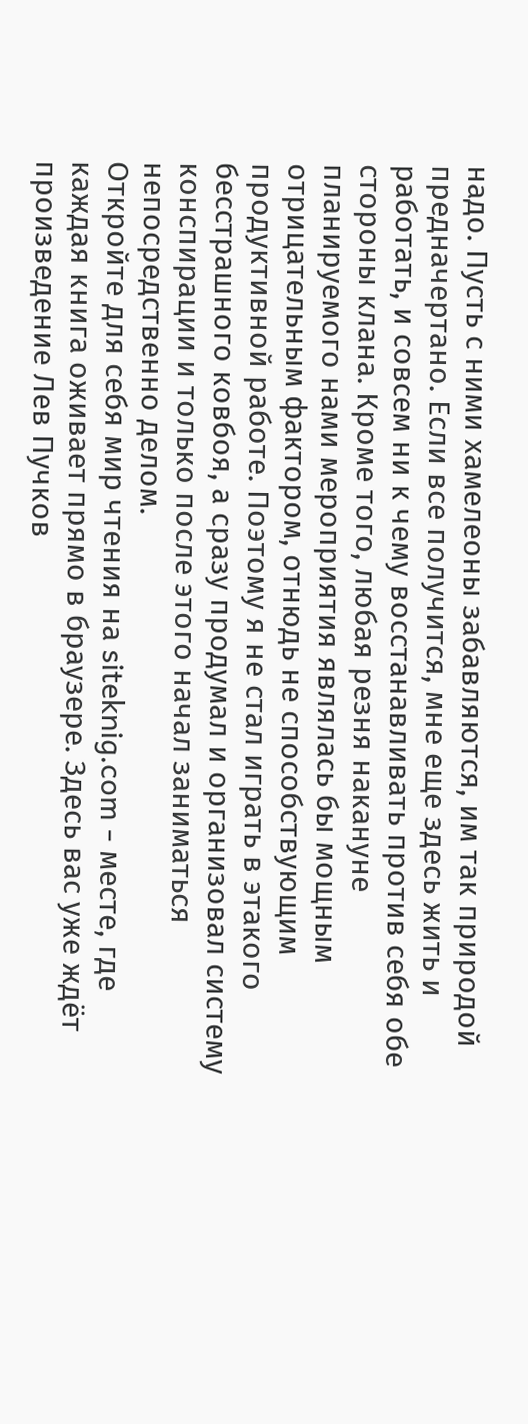надо. Пусть с ними хамелеоны забавляются, им так природой предначертано. Если все получится, мне еще здесь жить и работать, и совсем ни к чему восстанавливать против себя обе стороны клана. Кроме того, любая резня накануне планируемого нами мероприятия являлась бы мощным отрицательным фактором, отнюдь не способствующим продуктивной работе. Поэтому я не стал играть в этакого бесстрашного ковбоя, а сразу продумал и организовал систему конспирации и только после этого начал заниматься непосредственно делом.
Откройте для себя мир чтения на siteknig.com - месте, где каждая книга оживает прямо в браузере. Здесь вас уже ждёт произведение Лев Пучков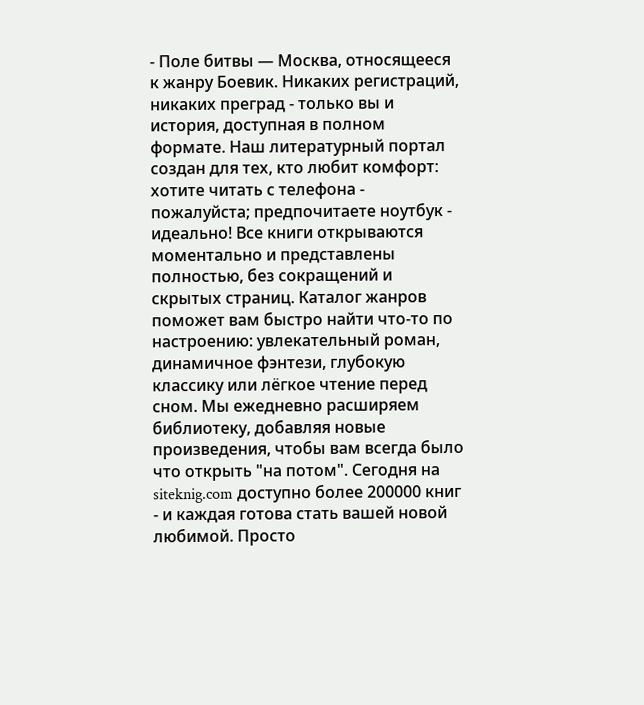- Поле битвы — Москва, относящееся к жанру Боевик. Никаких регистраций, никаких преград - только вы и история, доступная в полном формате. Наш литературный портал создан для тех, кто любит комфорт: хотите читать с телефона - пожалуйста; предпочитаете ноутбук - идеально! Все книги открываются моментально и представлены полностью, без сокращений и скрытых страниц. Каталог жанров поможет вам быстро найти что-то по настроению: увлекательный роман, динамичное фэнтези, глубокую классику или лёгкое чтение перед сном. Мы ежедневно расширяем библиотеку, добавляя новые произведения, чтобы вам всегда было что открыть "на потом". Сегодня на siteknig.com доступно более 200000 книг - и каждая готова стать вашей новой любимой. Просто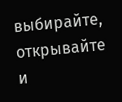выбирайте, открывайте и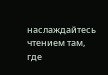наслаждайтесь чтением там, где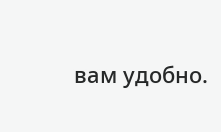вам удобно.